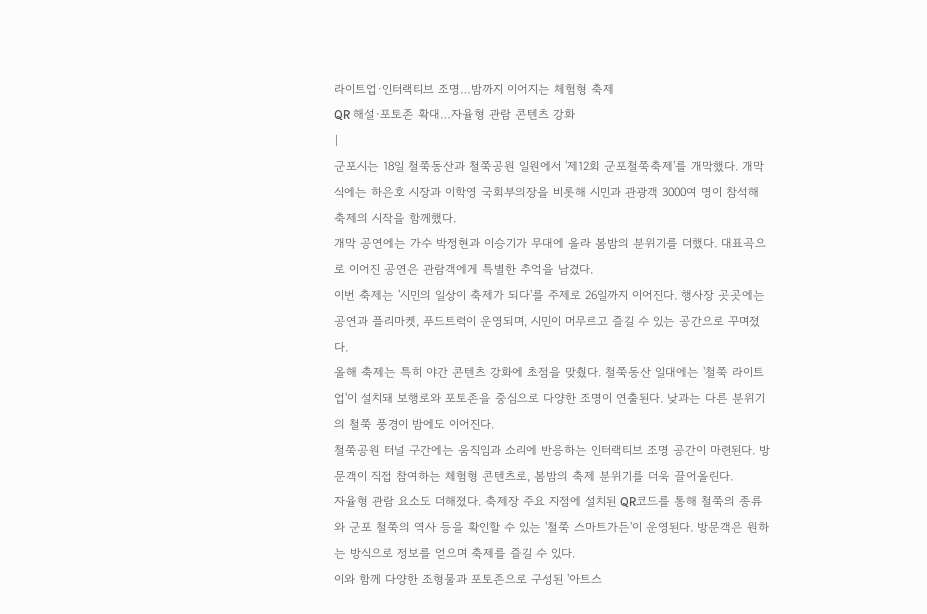라이트업·인터랙티브 조명…밤까지 이어지는 체험형 축제
QR 해설·포토존 확대…자율형 관람 콘텐츠 강화
|
군포시는 18일 철쭉동산과 철쭉공원 일원에서 '제12회 군포철쭉축제'를 개막했다. 개막식에는 하은호 시장과 이학영 국회부의장을 비롯해 시민과 관광객 3000여 명이 참석해 축제의 시작을 함께했다.
개막 공연에는 가수 박정현과 이승기가 무대에 올라 봄밤의 분위기를 더했다. 대표곡으로 이어진 공연은 관람객에게 특별한 추억을 남겼다.
이번 축제는 '시민의 일상이 축제가 되다'를 주제로 26일까지 이어진다. 행사장 곳곳에는 공연과 플리마켓, 푸드트럭이 운영되며, 시민이 머무르고 즐길 수 있는 공간으로 꾸며졌다.
올해 축제는 특히 야간 콘텐츠 강화에 초점을 맞췄다. 철쭉동산 일대에는 '철쭉 라이트업'이 설치돼 보행로와 포토존을 중심으로 다양한 조명이 연출된다. 낮과는 다른 분위기의 철쭉 풍경이 밤에도 이어진다.
철쭉공원 터널 구간에는 움직임과 소리에 반응하는 인터랙티브 조명 공간이 마련된다. 방문객이 직접 참여하는 체험형 콘텐츠로, 봄밤의 축제 분위기를 더욱 끌어올린다.
자율형 관람 요소도 더해졌다. 축제장 주요 지점에 설치된 QR코드를 통해 철쭉의 종류와 군포 철쭉의 역사 등을 확인할 수 있는 '철쭉 스마트가든'이 운영된다. 방문객은 원하는 방식으로 정보를 얻으며 축제를 즐길 수 있다.
이와 함께 다양한 조형물과 포토존으로 구성된 '아트스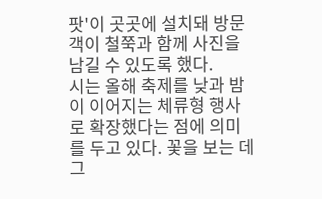팟'이 곳곳에 설치돼 방문객이 철쭉과 함께 사진을 남길 수 있도록 했다.
시는 올해 축제를 낮과 밤이 이어지는 체류형 행사로 확장했다는 점에 의미를 두고 있다. 꽃을 보는 데 그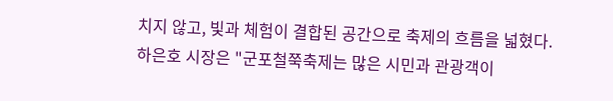치지 않고, 빛과 체험이 결합된 공간으로 축제의 흐름을 넓혔다.
하은호 시장은 "군포철쭉축제는 많은 시민과 관광객이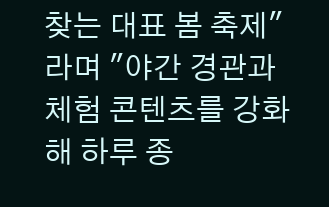찾는 대표 봄 축제"라며 "야간 경관과 체험 콘텐츠를 강화해 하루 종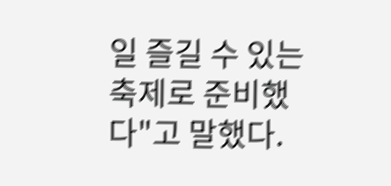일 즐길 수 있는 축제로 준비했다"고 말했다.